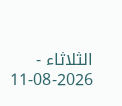الثلاثاء - 2026-08-11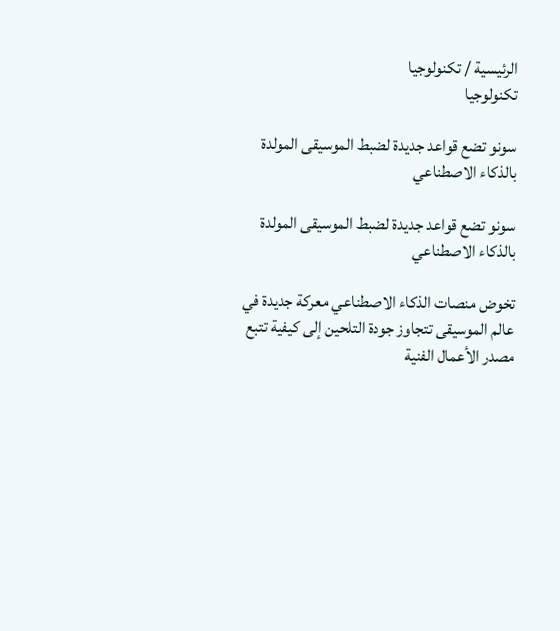الرئيسية / تكنولوجيا
تكنولوجيا

سونو تضع قواعد جديدة لضبط الموسيقى المولدة بالذكاء الاصطناعي

سونو تضع قواعد جديدة لضبط الموسيقى المولدة بالذكاء الاصطناعي

تخوض منصات الذكاء الاصطناعي معركة جديدة في عالم الموسيقى تتجاوز جودة التلحين إلى كيفية تتبع مصدر الأعمال الفنية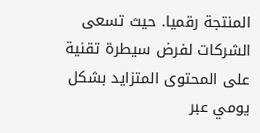المنتجة رقميا. حيث تسعى الشركات لفرض سيطرة تقنية على المحتوى المتزايد بشكل يومي عبر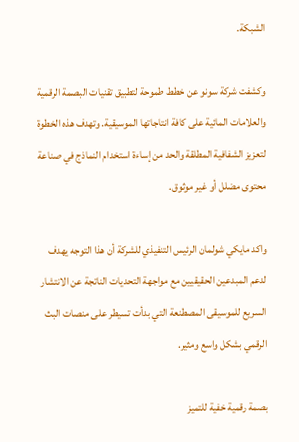الشبكة.

وكشفت شركة سونو عن خطط طموحة لتطبيق تقنيات البصمة الرقمية والعلامات المائية على كافة انتاجاتها الموسيقية. وتهدف هذه الخطوة لتعزيز الشفافية المطلقة والحد من إساءة استخدام النماذج في صناعة محتوى مضلل أو غير موثوق.

واكد مايكي شولمان الرئيس التنفيذي للشركة أن هذا التوجه يهدف لدعم المبدعين الحقيقيين مع مواجهة التحديات الناتجة عن الانتشار السريع للموسيقى المصطنعة التي بدأت تسيطر على منصات البث الرقمي بشكل واسع ومثير.

بصمة رقمية خفية للتميز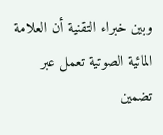وبين خبراء التقنية أن العلامة المائية الصوتية تعمل عبر تضمين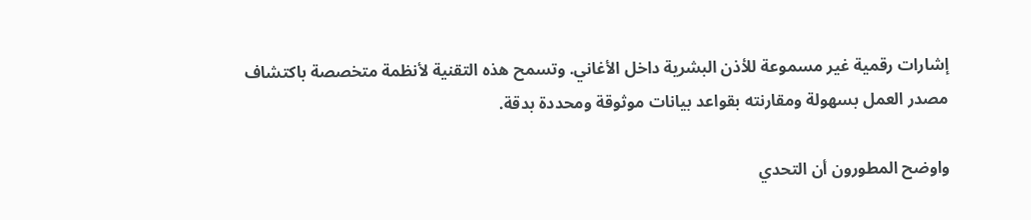إشارات رقمية غير مسموعة للأذن البشرية داخل الأغاني. وتسمح هذه التقنية لأنظمة متخصصة باكتشاف مصدر العمل بسهولة ومقارنته بقواعد بيانات موثوقة ومحددة بدقة.

واوضح المطورون أن التحدي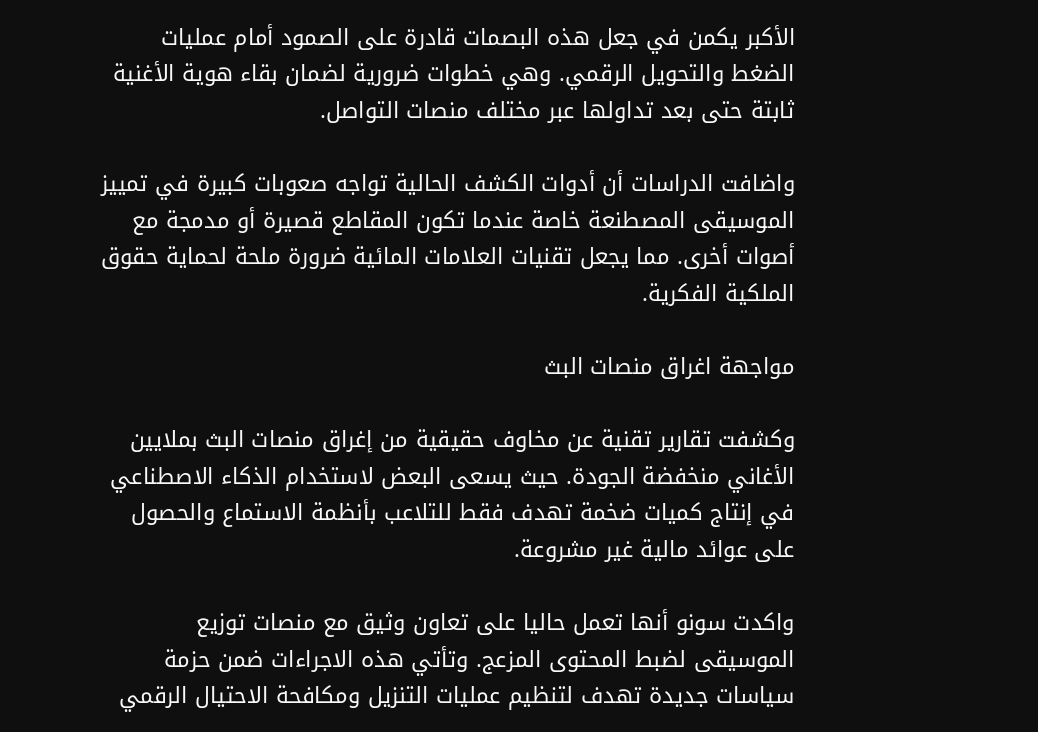الأكبر يكمن في جعل هذه البصمات قادرة على الصمود أمام عمليات الضغط والتحويل الرقمي. وهي خطوات ضرورية لضمان بقاء هوية الأغنية ثابتة حتى بعد تداولها عبر مختلف منصات التواصل.

واضافت الدراسات أن أدوات الكشف الحالية تواجه صعوبات كبيرة في تمييز الموسيقى المصطنعة خاصة عندما تكون المقاطع قصيرة أو مدمجة مع أصوات أخرى. مما يجعل تقنيات العلامات المائية ضرورة ملحة لحماية حقوق الملكية الفكرية.

مواجهة اغراق منصات البث

وكشفت تقارير تقنية عن مخاوف حقيقية من إغراق منصات البث بملايين الأغاني منخفضة الجودة. حيث يسعى البعض لاستخدام الذكاء الاصطناعي في إنتاج كميات ضخمة تهدف فقط للتلاعب بأنظمة الاستماع والحصول على عوائد مالية غير مشروعة.

واكدت سونو أنها تعمل حاليا على تعاون وثيق مع منصات توزيع الموسيقى لضبط المحتوى المزعج. وتأتي هذه الاجراءات ضمن حزمة سياسات جديدة تهدف لتنظيم عمليات التنزيل ومكافحة الاحتيال الرقمي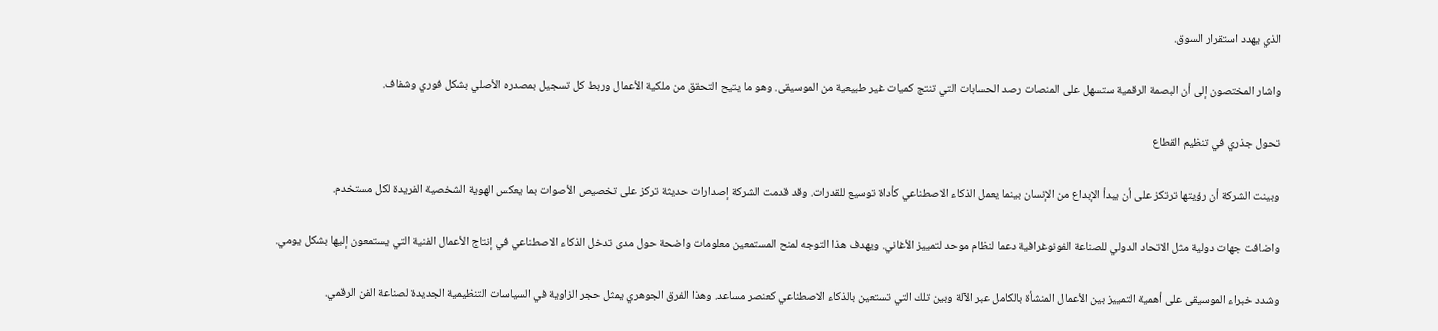الذي يهدد استقرار السوق.

واشار المختصون إلى أن البصمة الرقمية ستسهل على المنصات رصد الحسابات التي تنتج كميات غير طبيعية من الموسيقى. وهو ما يتيح التحقق من ملكية الأعمال وربط كل تسجيل بمصدره الأصلي بشكل فوري وشفاف.

تحول جذري في تنظيم القطاع

وبينت الشركة أن رؤيتها ترتكز على أن يبدأ الإبداع من الإنسان بينما يعمل الذكاء الاصطناعي كأداة توسيع للقدرات. وقد قدمت الشركة إصدارات حديثة تركز على تخصيص الأصوات بما يعكس الهوية الشخصية الفريدة لكل مستخدم.

واضافت جهات دولية مثل الاتحاد الدولي للصناعة الفونوغرافية دعما لنظام موحد لتمييز الأغاني. ويهدف هذا التوجه لمنح المستمعين معلومات واضحة حول مدى تدخل الذكاء الاصطناعي في إنتاج الأعمال الفنية التي يستمعون إليها بشكل يومي.

وشدد خبراء الموسيقى على أهمية التمييز بين الأعمال المنشأة بالكامل عبر الآلة وبين تلك التي تستعين بالذكاء الاصطناعي كعنصر مساعد. وهذا الفرق الجوهري يمثل حجر الزاوية في السياسات التنظيمية الجديدة لصناعة الفن الرقمي.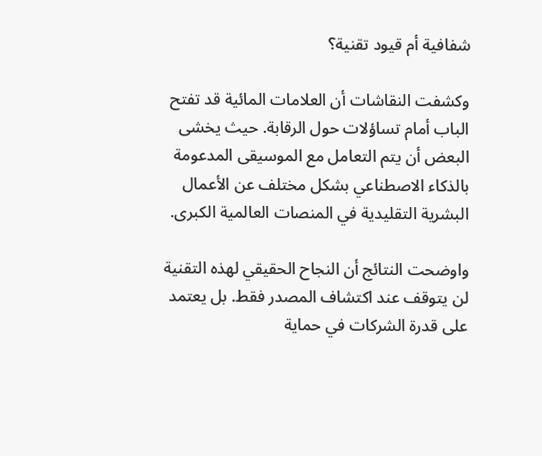شفافية أم قيود تقنية؟

وكشفت النقاشات أن العلامات المائية قد تفتح الباب أمام تساؤلات حول الرقابة. حيث يخشى البعض أن يتم التعامل مع الموسيقى المدعومة بالذكاء الاصطناعي بشكل مختلف عن الأعمال البشرية التقليدية في المنصات العالمية الكبرى.

واوضحت النتائج أن النجاح الحقيقي لهذه التقنية لن يتوقف عند اكتشاف المصدر فقط. بل يعتمد على قدرة الشركات في حماية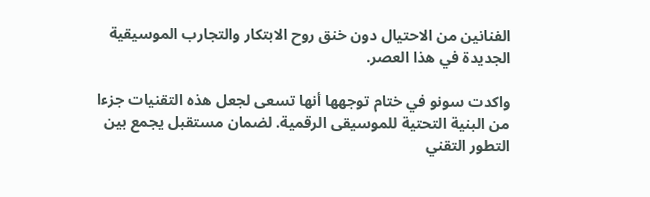الفنانين من الاحتيال دون خنق روح الابتكار والتجارب الموسيقية الجديدة في هذا العصر.

واكدت سونو في ختام توجهها أنها تسعى لجعل هذه التقنيات جزءا من البنية التحتية للموسيقى الرقمية. لضمان مستقبل يجمع بين التطور التقني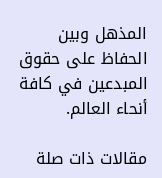المذهل وبين الحفاظ على حقوق المبدعين في كافة أنحاء العالم.

مقالات ذات صلة